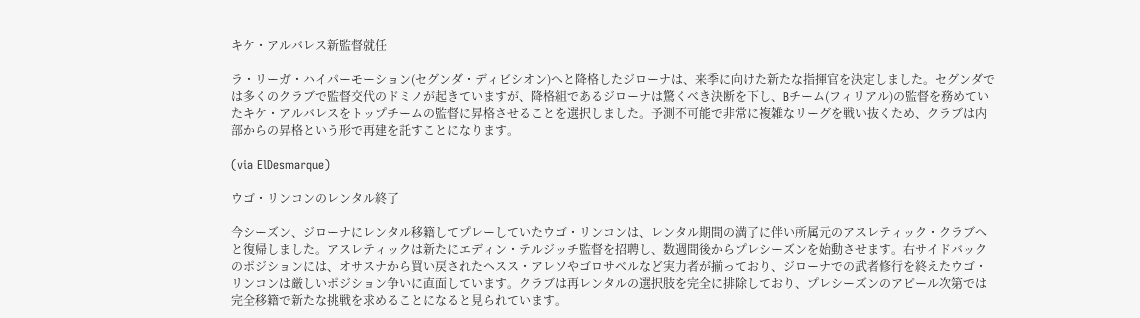キケ・アルバレス新監督就任

ラ・リーガ・ハイパーモーション(セグンダ・ディビシオン)へと降格したジローナは、来季に向けた新たな指揮官を決定しました。セグンダでは多くのクラブで監督交代のドミノが起きていますが、降格組であるジローナは驚くべき決断を下し、Bチーム(フィリアル)の監督を務めていたキケ・アルバレスをトップチームの監督に昇格させることを選択しました。予測不可能で非常に複雑なリーグを戦い抜くため、クラブは内部からの昇格という形で再建を託すことになります。

(via ElDesmarque)

ウゴ・リンコンのレンタル終了

今シーズン、ジローナにレンタル移籍してプレーしていたウゴ・リンコンは、レンタル期間の満了に伴い所属元のアスレティック・クラブへと復帰しました。アスレティックは新たにエディン・テルジッチ監督を招聘し、数週間後からプレシーズンを始動させます。右サイドバックのポジションには、オサスナから買い戻されたヘスス・アレソやゴロサベルなど実力者が揃っており、ジローナでの武者修行を終えたウゴ・リンコンは厳しいポジション争いに直面しています。クラブは再レンタルの選択肢を完全に排除しており、プレシーズンのアピール次第では完全移籍で新たな挑戦を求めることになると見られています。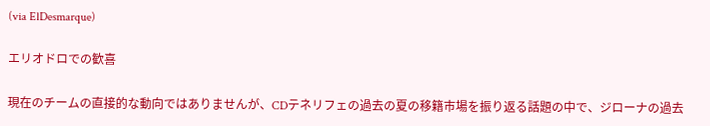(via ElDesmarque)

エリオドロでの歓喜

現在のチームの直接的な動向ではありませんが、CDテネリフェの過去の夏の移籍市場を振り返る話題の中で、ジローナの過去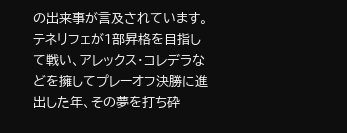の出来事が言及されています。テネリフェが1部昇格を目指して戦い、アレックス・コレデラなどを擁してプレーオフ決勝に進出した年、その夢を打ち砕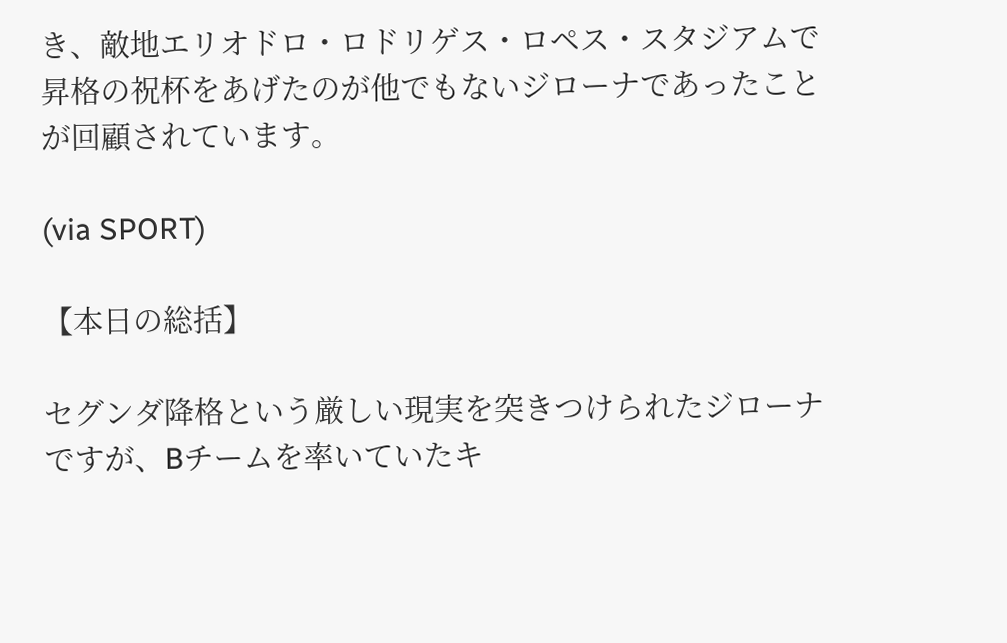き、敵地エリオドロ・ロドリゲス・ロペス・スタジアムで昇格の祝杯をあげたのが他でもないジローナであったことが回顧されています。

(via SPORT)

【本日の総括】

セグンダ降格という厳しい現実を突きつけられたジローナですが、Bチームを率いていたキ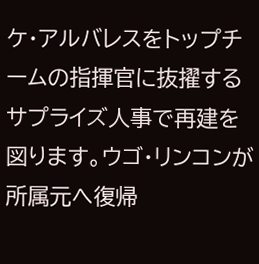ケ・アルバレスをトップチームの指揮官に抜擢するサプライズ人事で再建を図ります。ウゴ・リンコンが所属元へ復帰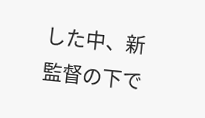した中、新監督の下で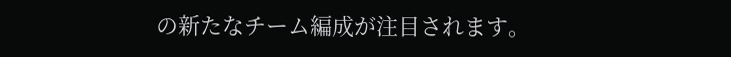の新たなチーム編成が注目されます。